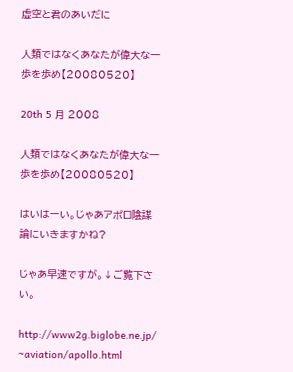虚空と君のあいだに

人類ではなくあなたが偉大な一歩を歩め【20080520】

20th 5 月 2008

人類ではなくあなたが偉大な一歩を歩め【20080520】

はいはーい。じゃあアポロ陰謀論にいきますかね?

じゃあ早速ですが。↓ご覧下さい。

http://www2g.biglobe.ne.jp/
~aviation/apollo.html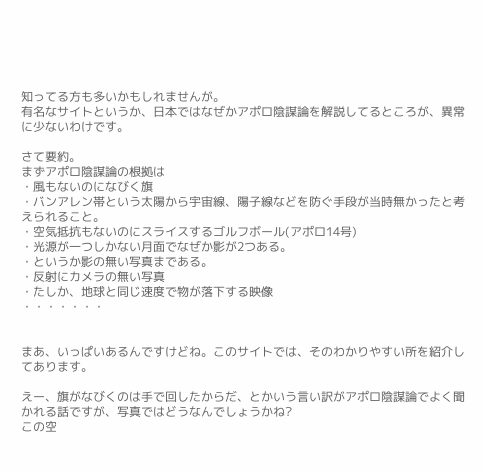知ってる方も多いかもしれませんが。
有名なサイトというか、日本ではなぜかアポロ陰謀論を解説してるところが、異常に少ないわけです。

さて要約。
まずアポロ陰謀論の根拠は
・風もないのになびく旗
・バンアレン帯という太陽から宇宙線、陽子線などを防ぐ手段が当時無かったと考えられること。
・空気抵抗もないのにスライスするゴルフボール(アポロ14号)
・光源が一つしかない月面でなぜか影が2つある。
・というか影の無い写真まである。
・反射にカメラの無い写真
・たしか、地球と同じ速度で物が落下する映像
・・・・・・・


まあ、いっぱいあるんですけどね。このサイトでは、そのわかりやすい所を紹介してあります。

えー、旗がなびくのは手で回したからだ、とかいう言い訳がアポロ陰謀論でよく聞かれる話ですが、写真ではどうなんでしょうかね?
この空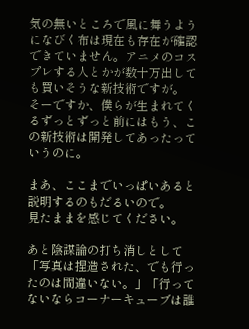気の無いところで風に舞うようになびく布は現在も存在が確認できていません。アニメのコスプレする人とかが数十万出しても買いそうな新技術ですが。
そーですか、僕らが生まれてくるずっとずっと前にはもう、この新技術は開発してあったっていうのに。

まあ、ここまでいっぱいあると説明するのもだるいので。
見たままを感じてください。

あと陰謀論の打ち消しとして「写真は捏造された、でも行ったのは間違いない。」「行ってないならコーナーキューブは誰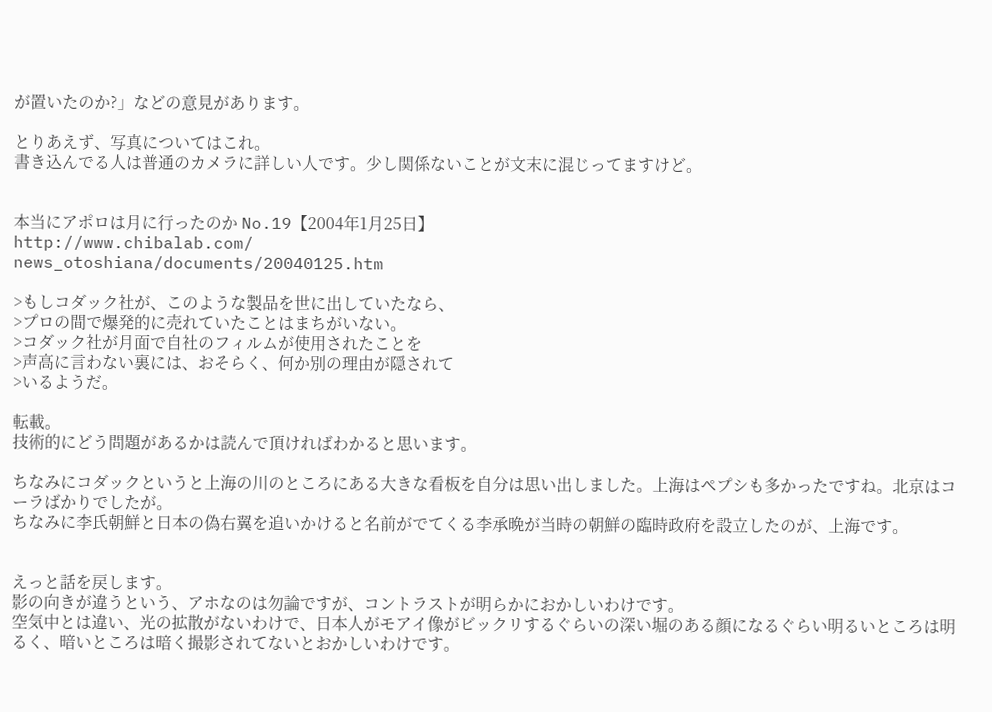が置いたのか?」などの意見があります。

とりあえず、写真についてはこれ。
書き込んでる人は普通のカメラに詳しい人です。少し関係ないことが文末に混じってますけど。


本当にアポロは月に行ったのか No.19【2004年1月25日】
http://www.chibalab.com/
news_otoshiana/documents/20040125.htm

>もしコダック社が、このような製品を世に出していたなら、
>プロの間で爆発的に売れていたことはまちがいない。
>コダック社が月面で自社のフィルムが使用されたことを
>声高に言わない裏には、おそらく、何か別の理由が隠されて
>いるようだ。

転載。
技術的にどう問題があるかは読んで頂ければわかると思います。

ちなみにコダックというと上海の川のところにある大きな看板を自分は思い出しました。上海はペプシも多かったですね。北京はコーラばかりでしたが。
ちなみに李氏朝鮮と日本の偽右翼を追いかけると名前がでてくる李承晩が当時の朝鮮の臨時政府を設立したのが、上海です。


えっと話を戻します。
影の向きが違うという、アホなのは勿論ですが、コントラストが明らかにおかしいわけです。
空気中とは違い、光の拡散がないわけで、日本人がモアイ像がビックリするぐらいの深い堀のある顔になるぐらい明るいところは明るく、暗いところは暗く撮影されてないとおかしいわけです。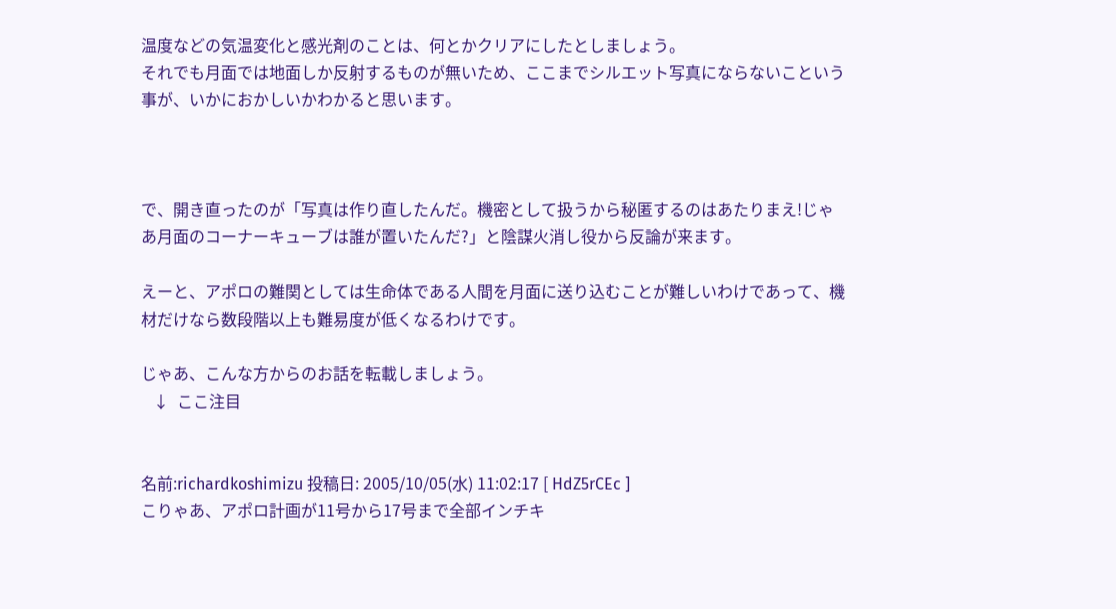温度などの気温変化と感光剤のことは、何とかクリアにしたとしましょう。
それでも月面では地面しか反射するものが無いため、ここまでシルエット写真にならないこという事が、いかにおかしいかわかると思います。



で、開き直ったのが「写真は作り直したんだ。機密として扱うから秘匿するのはあたりまえ!じゃあ月面のコーナーキューブは誰が置いたんだ?」と陰謀火消し役から反論が来ます。

えーと、アポロの難関としては生命体である人間を月面に送り込むことが難しいわけであって、機材だけなら数段階以上も難易度が低くなるわけです。

じゃあ、こんな方からのお話を転載しましょう。
   ↓  ここ注目


名前:richardkoshimizu 投稿日: 2005/10/05(水) 11:02:17 [ HdZ5rCEc ]
こりゃあ、アポロ計画が11号から17号まで全部インチキ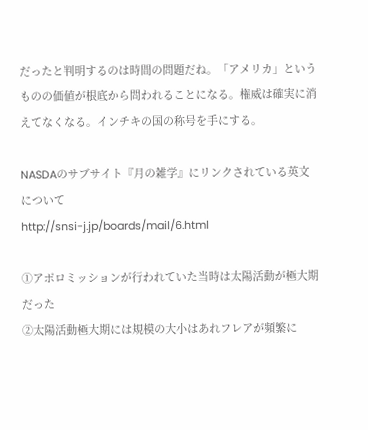だったと判明するのは時間の問題だね。「アメリカ」というものの価値が根底から問われることになる。権威は確実に消えてなくなる。インチキの国の称号を手にする。

NASDAのサブサイト『月の雑学』にリンクされている英文について
http://snsi-j.jp/boards/mail/6.html

①アポロミッションが行われていた当時は太陽活動が極大期だった
②太陽活動極大期には規模の大小はあれフレアが頻繁に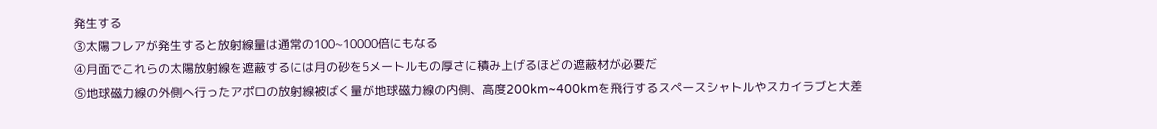発生する
③太陽フレアが発生すると放射線量は通常の100~10000倍にもなる
④月面でこれらの太陽放射線を遮蔽するには月の砂を5メートルもの厚さに積み上げるほどの遮蔽材が必要だ
⑤地球磁力線の外側へ行ったアポロの放射線被ばく量が地球磁力線の内側、高度200km~400kmを飛行するスペースシャトルやスカイラブと大差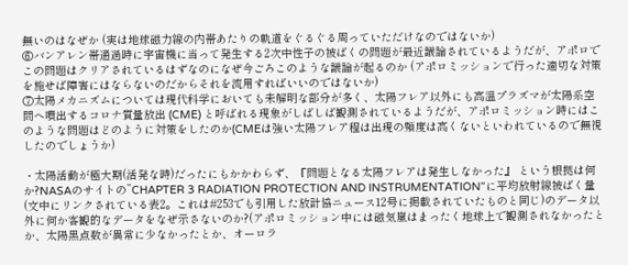無いのはなぜか (実は地球磁力線の内帯あたりの軌道をぐるぐる周っていただけなのではないか)
⑥バンアレン帯通過時に宇宙機に当って発生する2次中性子の被ばくの問題が最近議論されているようだが、アポロでこの問題はクリアされているはずなのになぜ今ごろこのような議論が起るのか (アポロミッションで行った適切な対策を施せば障害にはならないのだからそれを流用すればいいのではないか)
⑦太陽メカニズムについては現代科学においても未解明な部分が多く、太陽フレア以外にも高温プラズマが太陽系空間へ噴出するコロナ質量放出 (CME) と呼ばれる現象がしばしば観測されているようだが、アポロミッション時にはこのような問題はどのように対策をしたのか(CMEは強い太陽フレア程は出現の頻度は高くないといわれているので無視したのでしょうか)

・太陽活動が極大期(活発な時)だったにもかかわらず、『問題となる太陽フレアは発生しなかった』 という根拠は何か?NASAのサイトの”CHAPTER 3 RADIATION PROTECTION AND INSTRUMENTATION”に平均放射線被ばく量(文中にリンクされている表2。これは#253でも引用した放計協ニュース12号に掲載されていたものと同じ)のデータ以外に何か客観的なデータをなぜ示さないのか?(アポロミッション中には磁気嵐はまったく地球上で観測されなかったとか、太陽黒点数が異常に少なかったとか、オーロラ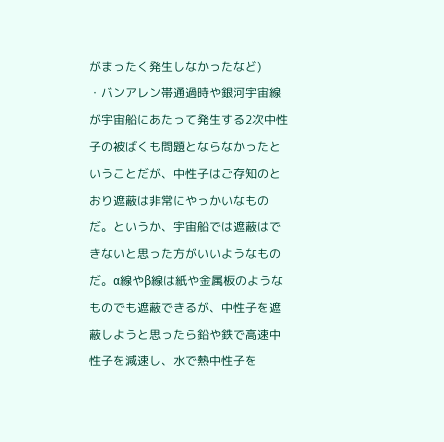がまったく発生しなかったなど)
・バンアレン帯通過時や銀河宇宙線が宇宙船にあたって発生する2次中性子の被ばくも問題とならなかったということだが、中性子はご存知のとおり遮蔽は非常にやっかいなものだ。というか、宇宙船では遮蔽はできないと思った方がいいようなものだ。α線やβ線は紙や金属板のようなものでも遮蔽できるが、中性子を遮蔽しようと思ったら鉛や鉄で高速中性子を減速し、水で熱中性子を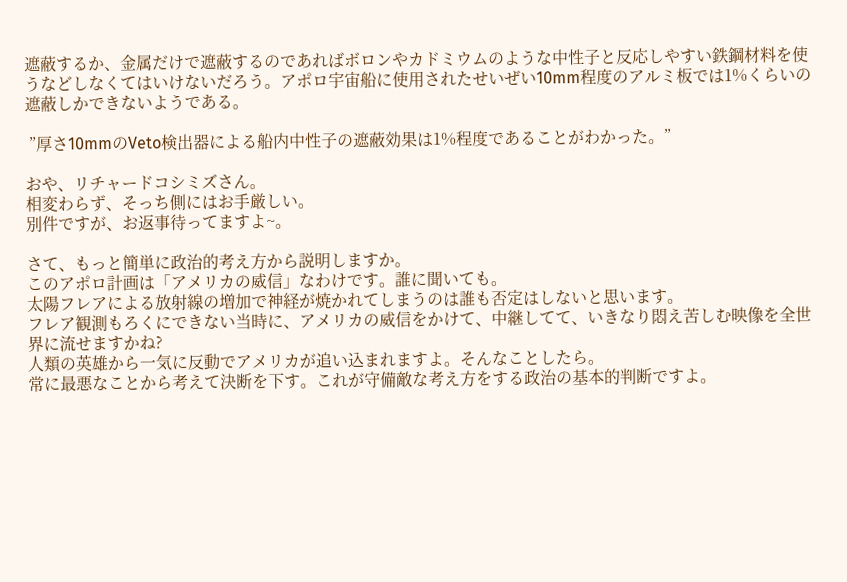遮蔽するか、金属だけで遮蔽するのであればボロンやカドミウムのような中性子と反応しやすい鉄鋼材料を使うなどしなくてはいけないだろう。アポロ宇宙船に使用されたせいぜい10mm程度のアルミ板では1%くらいの 遮蔽しかできないようである。

 ”厚さ10mmのVeto検出器による船内中性子の遮蔽効果は1%程度であることがわかった。”

おや、リチャードコシミズさん。
相変わらず、そっち側にはお手厳しい。
別件ですが、お返事待ってますよ~。

さて、もっと簡単に政治的考え方から説明しますか。
このアポロ計画は「アメリカの威信」なわけです。誰に聞いても。
太陽フレアによる放射線の増加で神経が焼かれてしまうのは誰も否定はしないと思います。
フレア観測もろくにできない当時に、アメリカの威信をかけて、中継してて、いきなり悶え苦しむ映像を全世界に流せますかね?
人類の英雄から一気に反動でアメリカが追い込まれますよ。そんなことしたら。
常に最悪なことから考えて決断を下す。これが守備敵な考え方をする政治の基本的判断ですよ。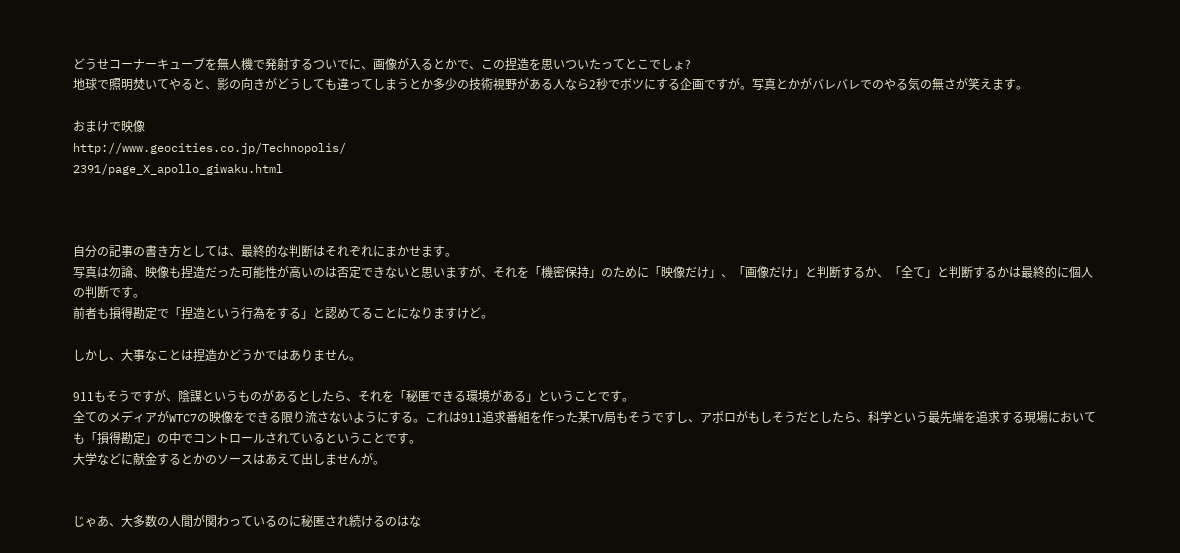どうせコーナーキューブを無人機で発射するついでに、画像が入るとかで、この捏造を思いついたってとこでしょ?
地球で照明焚いてやると、影の向きがどうしても違ってしまうとか多少の技術視野がある人なら2秒でボツにする企画ですが。写真とかがバレバレでのやる気の無さが笑えます。

おまけで映像
http://www.geocities.co.jp/Technopolis/
2391/page_X_apollo_giwaku.html



自分の記事の書き方としては、最終的な判断はそれぞれにまかせます。
写真は勿論、映像も捏造だった可能性が高いのは否定できないと思いますが、それを「機密保持」のために「映像だけ」、「画像だけ」と判断するか、「全て」と判断するかは最終的に個人の判断です。
前者も損得勘定で「捏造という行為をする」と認めてることになりますけど。

しかし、大事なことは捏造かどうかではありません。

911もそうですが、陰謀というものがあるとしたら、それを「秘匿できる環境がある」ということです。
全てのメディアがWTC7の映像をできる限り流さないようにする。これは911追求番組を作った某TV局もそうですし、アポロがもしそうだとしたら、科学という最先端を追求する現場においても「損得勘定」の中でコントロールされているということです。
大学などに献金するとかのソースはあえて出しませんが。


じゃあ、大多数の人間が関わっているのに秘匿され続けるのはな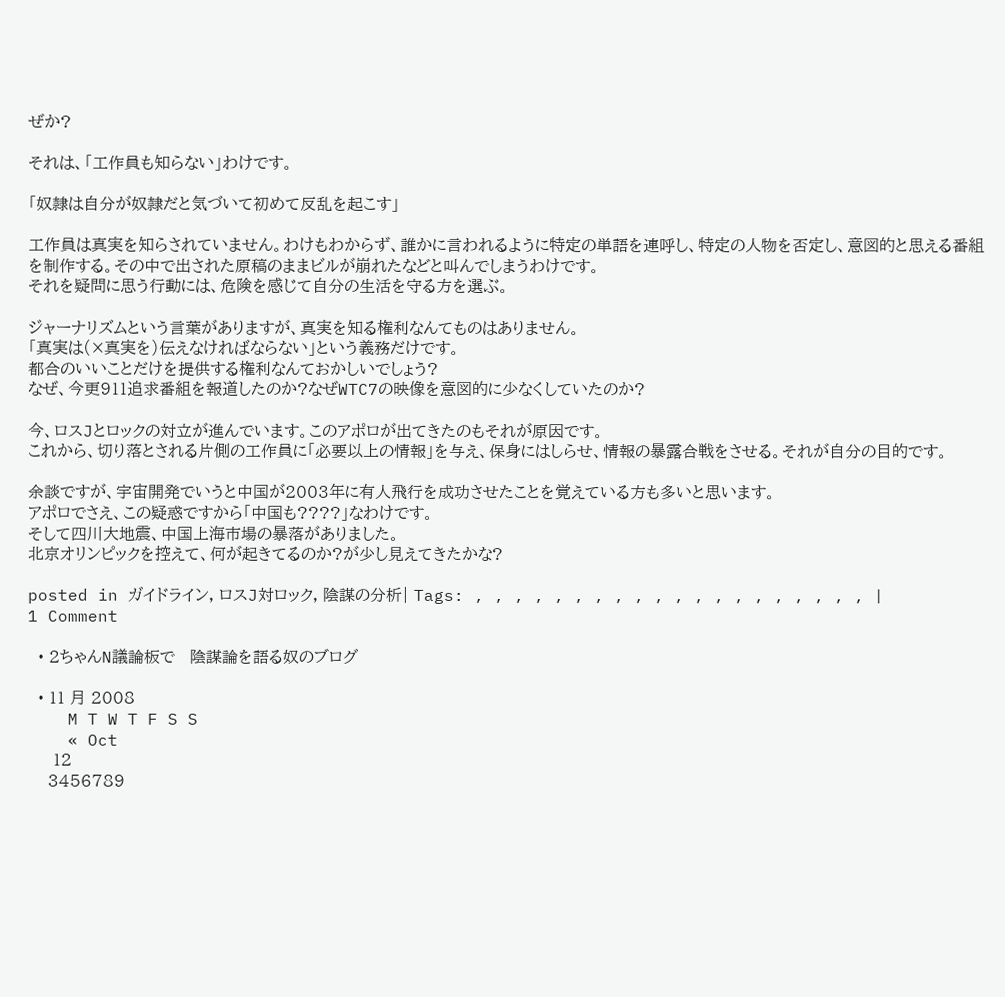ぜか?

それは、「工作員も知らない」わけです。

「奴隷は自分が奴隷だと気づいて初めて反乱を起こす」

工作員は真実を知らされていません。わけもわからず、誰かに言われるように特定の単語を連呼し、特定の人物を否定し、意図的と思える番組を制作する。その中で出された原稿のままビルが崩れたなどと叫んでしまうわけです。
それを疑問に思う行動には、危険を感じて自分の生活を守る方を選ぶ。

ジャーナリズムという言葉がありますが、真実を知る権利なんてものはありません。
「真実は(×真実を)伝えなければならない」という義務だけです。
都合のいいことだけを提供する権利なんておかしいでしょう?
なぜ、今更911追求番組を報道したのか?なぜWTC7の映像を意図的に少なくしていたのか?

今、ロスJとロックの対立が進んでいます。このアポロが出てきたのもそれが原因です。
これから、切り落とされる片側の工作員に「必要以上の情報」を与え、保身にはしらせ、情報の暴露合戦をさせる。それが自分の目的です。

余談ですが、宇宙開発でいうと中国が2003年に有人飛行を成功させたことを覚えている方も多いと思います。
アポロでさえ、この疑惑ですから「中国も????」なわけです。
そして四川大地震、中国上海市場の暴落がありました。
北京オリンピックを控えて、何が起きてるのか?が少し見えてきたかな?

posted in ガイドライン, ロスJ対ロック, 陰謀の分析| Tags: , , , , , , , , , , , , , , , , , , , , |
1 Comment

  • 2ちゃんN議論板で   陰謀論を語る奴のブログ

  • 11 月 2008
    M T W T F S S
    « Oct
     12
    3456789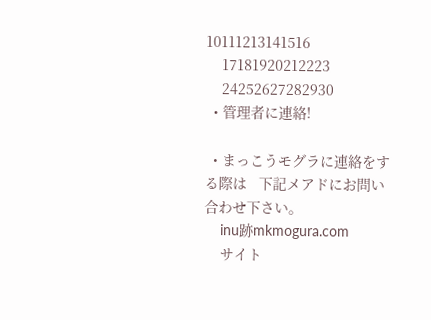10111213141516
    17181920212223
    24252627282930
  • 管理者に連絡!

  • まっこうモグラに連絡をする際は   下記メアドにお問い合わせ下さい。
    inu跡mkmogura.com
    サイト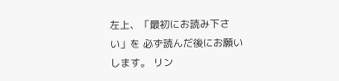左上、「最初にお読み下さい」を 必ず読んだ後にお願いします。 リン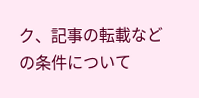ク、記事の転載などの条件について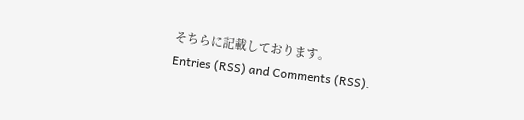そちらに記載しております。
Entries (RSS) and Comments (RSS).